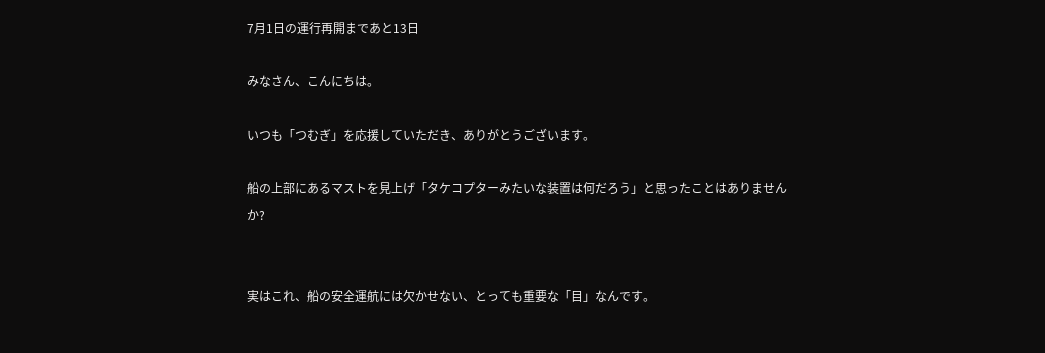7月1日の運行再開まであと13日

みなさん、こんにちは。

いつも「つむぎ」を応援していただき、ありがとうございます。

船の上部にあるマストを見上げ「タケコプターみたいな装置は何だろう」と思ったことはありませんか?


実はこれ、船の安全運航には欠かせない、とっても重要な「目」なんです。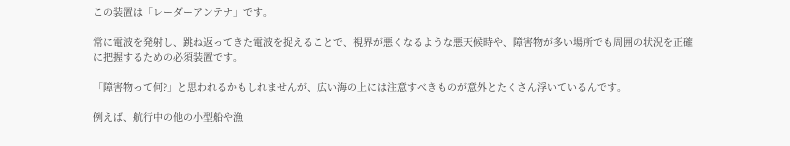この装置は「レーダーアンテナ」です。

常に電波を発射し、跳ね返ってきた電波を捉えることで、視界が悪くなるような悪天候時や、障害物が多い場所でも周囲の状況を正確に把握するための必須装置です。

「障害物って何?」と思われるかもしれませんが、広い海の上には注意すべきものが意外とたくさん浮いているんです。

例えば、航行中の他の小型船や漁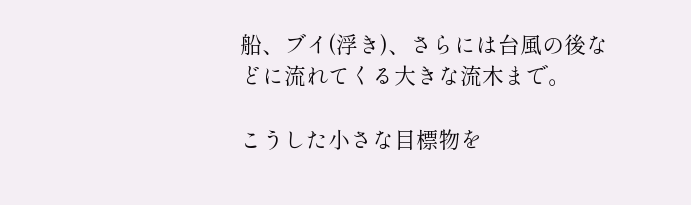船、ブイ(浮き)、さらには台風の後などに流れてくる大きな流木まで。

こうした小さな目標物を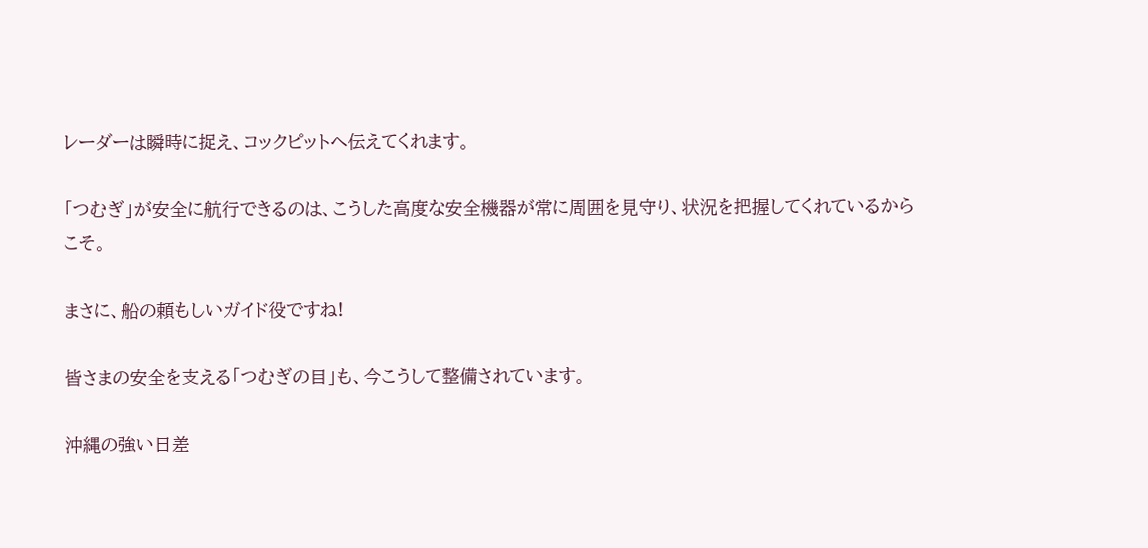レーダーは瞬時に捉え、コックピットへ伝えてくれます。

「つむぎ」が安全に航行できるのは、こうした高度な安全機器が常に周囲を見守り、状況を把握してくれているからこそ。

まさに、船の頼もしいガイド役ですね!

皆さまの安全を支える「つむぎの目」も、今こうして整備されています。

沖縄の強い日差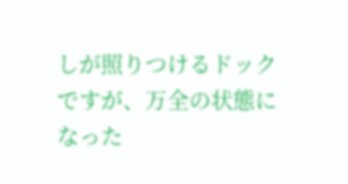しが照りつけるドックですが、万全の状態になった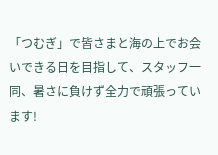「つむぎ」で皆さまと海の上でお会いできる日を目指して、スタッフ一同、暑さに負けず全力で頑張っています!